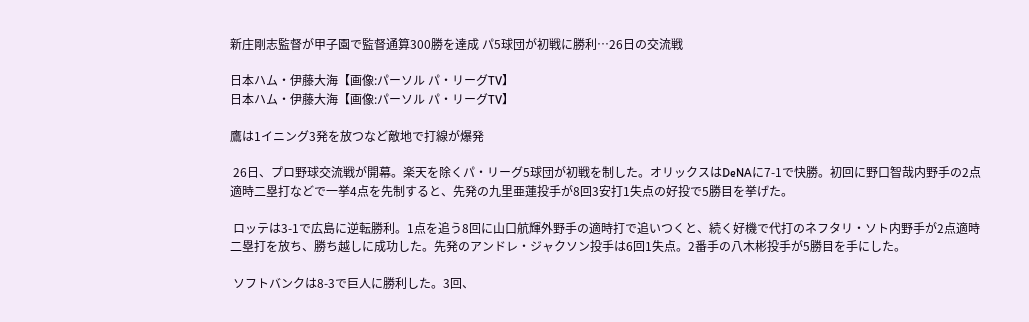新庄剛志監督が甲子園で監督通算300勝を達成 パ5球団が初戦に勝利…26日の交流戦

日本ハム・伊藤大海【画像:パーソル パ・リーグTV】
日本ハム・伊藤大海【画像:パーソル パ・リーグTV】

鷹は1イニング3発を放つなど敵地で打線が爆発

 26日、プロ野球交流戦が開幕。楽天を除くパ・リーグ5球団が初戦を制した。オリックスはDeNAに7-1で快勝。初回に野口智哉内野手の2点適時二塁打などで一挙4点を先制すると、先発の九里亜蓮投手が8回3安打1失点の好投で5勝目を挙げた。

 ロッテは3-1で広島に逆転勝利。1点を追う8回に山口航輝外野手の適時打で追いつくと、続く好機で代打のネフタリ・ソト内野手が2点適時二塁打を放ち、勝ち越しに成功した。先発のアンドレ・ジャクソン投手は6回1失点。2番手の八木彬投手が5勝目を手にした。

 ソフトバンクは8-3で巨人に勝利した。3回、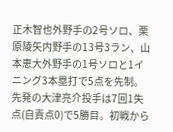正木智也外野手の2号ソロ、栗原陵矢内野手の13号3ラン、山本恵大外野手の1号ソロと1イニング3本塁打で5点を先制。先発の大津亮介投手は7回1失点(自責点0)で5勝目。初戦から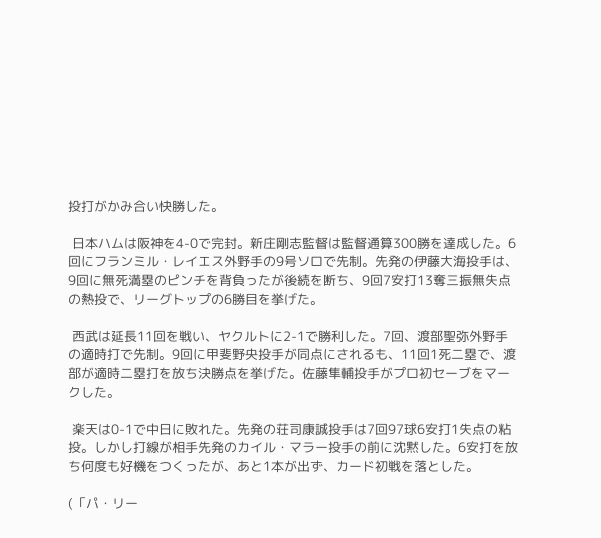投打がかみ合い快勝した。

 日本ハムは阪神を4-0で完封。新庄剛志監督は監督通算300勝を達成した。6回にフランミル・レイエス外野手の9号ソロで先制。先発の伊藤大海投手は、9回に無死満塁のピンチを背負ったが後続を断ち、9回7安打13奪三振無失点の熱投で、リーグトップの6勝目を挙げた。

 西武は延長11回を戦い、ヤクルトに2-1で勝利した。7回、渡部聖弥外野手の適時打で先制。9回に甲斐野央投手が同点にされるも、11回1死二塁で、渡部が適時二塁打を放ち決勝点を挙げた。佐藤隼輔投手がプロ初セーブをマークした。

 楽天は0-1で中日に敗れた。先発の荘司康誠投手は7回97球6安打1失点の粘投。しかし打線が相手先発のカイル・マラー投手の前に沈黙した。6安打を放ち何度も好機をつくったが、あと1本が出ず、カード初戦を落とした。

(「パ・リー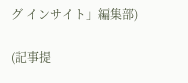グ インサイト」編集部)

(記事提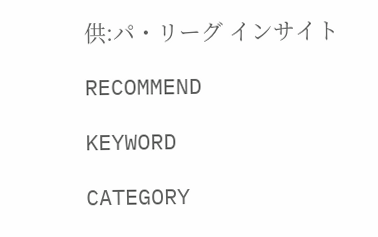供:パ・リーグ インサイト

RECOMMEND

KEYWORD

CATEGORY